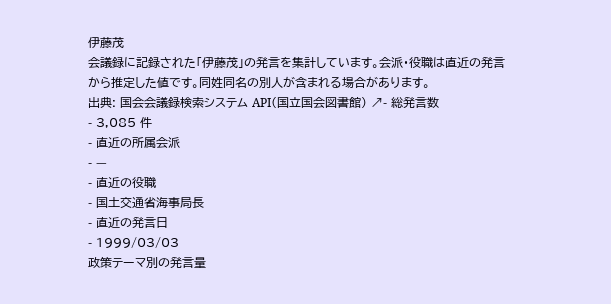伊藤茂
会議録に記録された「伊藤茂」の発言を集計しています。会派・役職は直近の発言から推定した値です。同姓同名の別人が含まれる場合があります。
出典: 国会会議録検索システム API(国立国会図書館) ↗- 総発言数
- 3,085 件
- 直近の所属会派
- —
- 直近の役職
- 国土交通省海事局長
- 直近の発言日
- 1999/03/03
政策テーマ別の発言量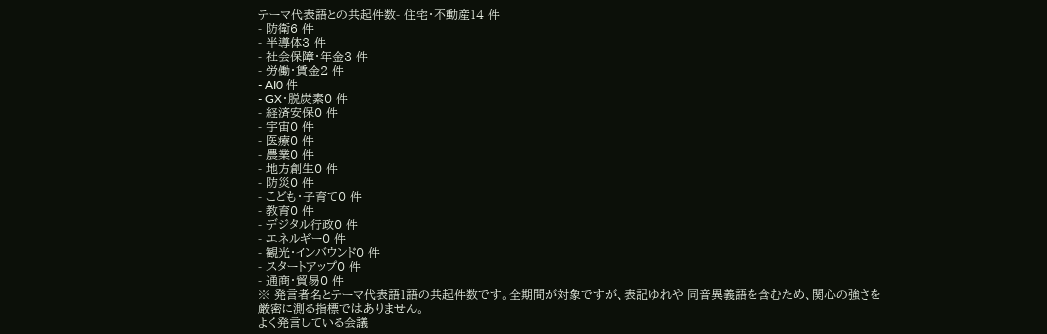テーマ代表語との共起件数- 住宅・不動産14 件
- 防衛6 件
- 半導体3 件
- 社会保障・年金3 件
- 労働・賃金2 件
- AI0 件
- GX・脱炭素0 件
- 経済安保0 件
- 宇宙0 件
- 医療0 件
- 農業0 件
- 地方創生0 件
- 防災0 件
- こども・子育て0 件
- 教育0 件
- デジタル行政0 件
- エネルギー0 件
- 観光・インバウンド0 件
- スタートアップ0 件
- 通商・貿易0 件
※ 発言者名とテーマ代表語1語の共起件数です。全期間が対象ですが、表記ゆれや 同音異義語を含むため、関心の強さを厳密に測る指標ではありません。
よく発言している会議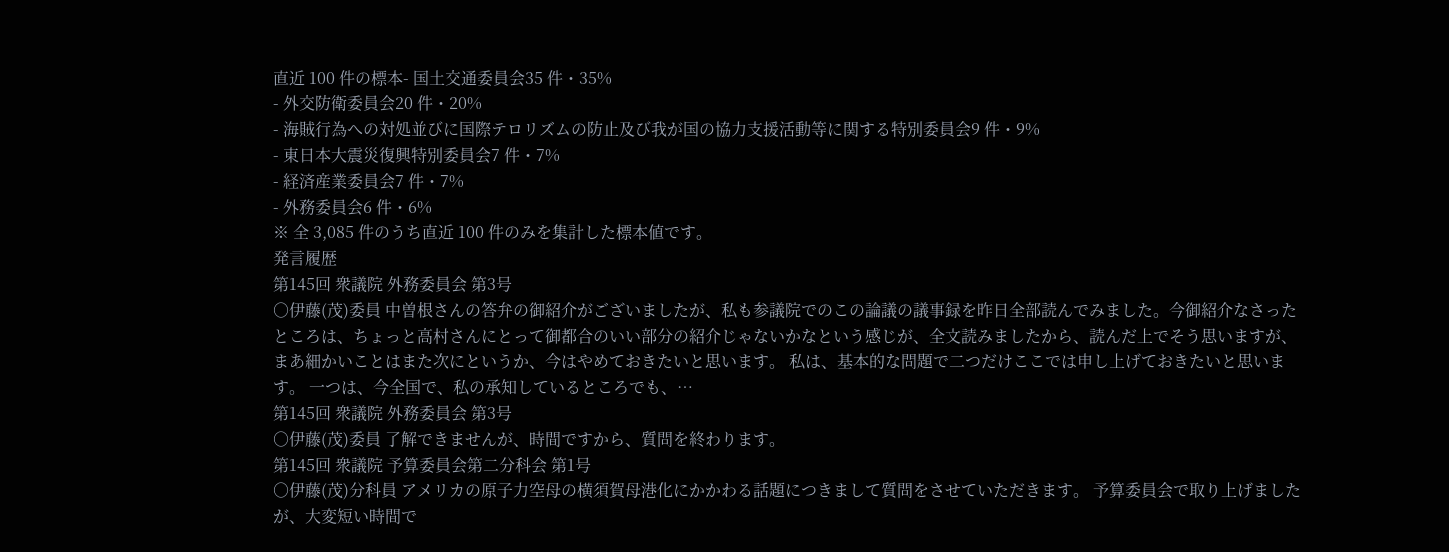直近 100 件の標本- 国土交通委員会35 件・35%
- 外交防衛委員会20 件・20%
- 海賊行為への対処並びに国際テロリズムの防止及び我が国の協力支援活動等に関する特別委員会9 件・9%
- 東日本大震災復興特別委員会7 件・7%
- 経済産業委員会7 件・7%
- 外務委員会6 件・6%
※ 全 3,085 件のうち直近 100 件のみを集計した標本値です。
発言履歴
第145回 衆議院 外務委員会 第3号
○伊藤(茂)委員 中曽根さんの答弁の御紹介がございましたが、私も参議院でのこの論議の議事録を昨日全部読んでみました。今御紹介なさったところは、ちょっと高村さんにとって御都合のいい部分の紹介じゃないかなという感じが、全文読みましたから、読んだ上でそう思いますが、まあ細かいことはまた次にというか、今はやめておきたいと思います。 私は、基本的な問題で二つだけここでは申し上げておきたいと思います。 一つは、今全国で、私の承知しているところでも、…
第145回 衆議院 外務委員会 第3号
○伊藤(茂)委員 了解できませんが、時間ですから、質問を終わります。
第145回 衆議院 予算委員会第二分科会 第1号
○伊藤(茂)分科員 アメリカの原子力空母の横須賀母港化にかかわる話題につきまして質問をさせていただきます。 予算委員会で取り上げましたが、大変短い時間で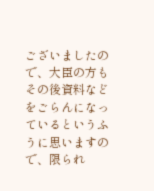ございましたので、大臣の方もその後資料などをごらんになっているというふうに思いますので、限られ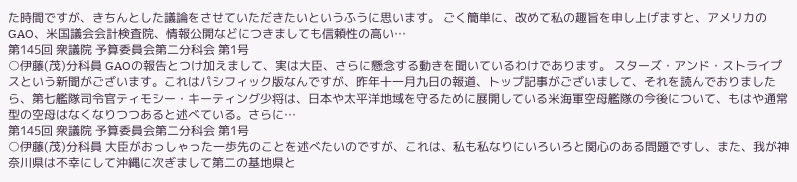た時間ですが、きちんとした議論をさせていただきたいというふうに思います。 ごく簡単に、改めて私の趣旨を申し上げますと、アメリカのGAO、米国議会会計検査院、情報公開などにつきましても信頼性の高い…
第145回 衆議院 予算委員会第二分科会 第1号
○伊藤(茂)分科員 GAOの報告とつけ加えまして、実は大臣、さらに懸念する動きを聞いているわけであります。 スターズ・アンド・ストライプスという新聞がございます。これはパシフィック版なんですが、昨年十一月九日の報道、トップ記事がございまして、それを読んでおりましたら、第七艦隊司令官ティモシー・キーティング少将は、日本や太平洋地域を守るために展開している米海軍空母艦隊の今後について、もはや通常型の空母はなくなりつつあると述べている。さらに…
第145回 衆議院 予算委員会第二分科会 第1号
○伊藤(茂)分科員 大臣がおっしゃった一歩先のことを述べたいのですが、これは、私も私なりにいろいろと関心のある問題ですし、また、我が神奈川県は不幸にして沖縄に次ぎまして第二の基地県と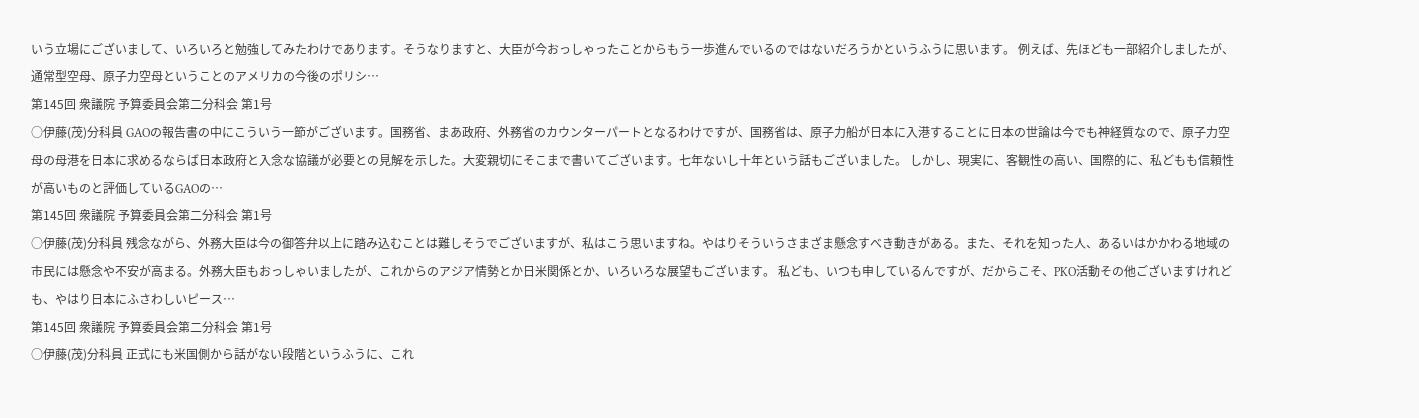いう立場にございまして、いろいろと勉強してみたわけであります。そうなりますと、大臣が今おっしゃったことからもう一歩進んでいるのではないだろうかというふうに思います。 例えば、先ほども一部紹介しましたが、通常型空母、原子力空母ということのアメリカの今後のポリシ…
第145回 衆議院 予算委員会第二分科会 第1号
○伊藤(茂)分科員 GAOの報告書の中にこういう一節がございます。国務省、まあ政府、外務省のカウンターパートとなるわけですが、国務省は、原子力船が日本に入港することに日本の世論は今でも神経質なので、原子力空母の母港を日本に求めるならば日本政府と入念な協議が必要との見解を示した。大変親切にそこまで書いてございます。七年ないし十年という話もございました。 しかし、現実に、客観性の高い、国際的に、私どもも信頼性が高いものと評価しているGAOの…
第145回 衆議院 予算委員会第二分科会 第1号
○伊藤(茂)分科員 残念ながら、外務大臣は今の御答弁以上に踏み込むことは難しそうでございますが、私はこう思いますね。やはりそういうさまざま懸念すべき動きがある。また、それを知った人、あるいはかかわる地域の市民には懸念や不安が高まる。外務大臣もおっしゃいましたが、これからのアジア情勢とか日米関係とか、いろいろな展望もございます。 私ども、いつも申しているんですが、だからこそ、PKO活動その他ございますけれども、やはり日本にふさわしいピース…
第145回 衆議院 予算委員会第二分科会 第1号
○伊藤(茂)分科員 正式にも米国側から話がない段階というふうに、これ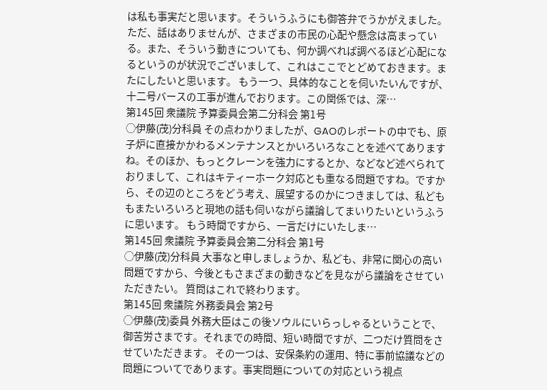は私も事実だと思います。そういうふうにも御答弁でうかがえました。ただ、話はありませんが、さまざまの市民の心配や懸念は高まっている。また、そういう動きについても、何か調べれば調べるほど心配になるというのが状況でございまして、これはここでとどめておきます。またにしたいと思います。 もう一つ、具体的なことを伺いたいんですが、十二号バースの工事が進んでおります。この関係では、深…
第145回 衆議院 予算委員会第二分科会 第1号
○伊藤(茂)分科員 その点わかりましたが、GAOのレポートの中でも、原子炉に直接かかわるメンテナンスとかいろいろなことを述べてありますね。そのほか、もっとクレーンを強力にするとか、などなど述べられておりまして、これはキティーホーク対応とも重なる問題ですね。ですから、その辺のところをどう考え、展望するのかにつきましては、私どももまたいろいろと現地の話も伺いながら議論してまいりたいというふうに思います。 もう時間ですから、一言だけにいたしま…
第145回 衆議院 予算委員会第二分科会 第1号
○伊藤(茂)分科員 大事なと申しましょうか、私ども、非常に関心の高い問題ですから、今後ともさまざまの動きなどを見ながら議論をさせていただきたい。 質問はこれで終わります。
第145回 衆議院 外務委員会 第2号
○伊藤(茂)委員 外務大臣はこの後ソウルにいらっしゃるということで、御苦労さまです。それまでの時間、短い時間ですが、二つだけ質問をさせていただきます。 その一つは、安保条約の運用、特に事前協議などの問題についてであります。事実問題についての対応という視点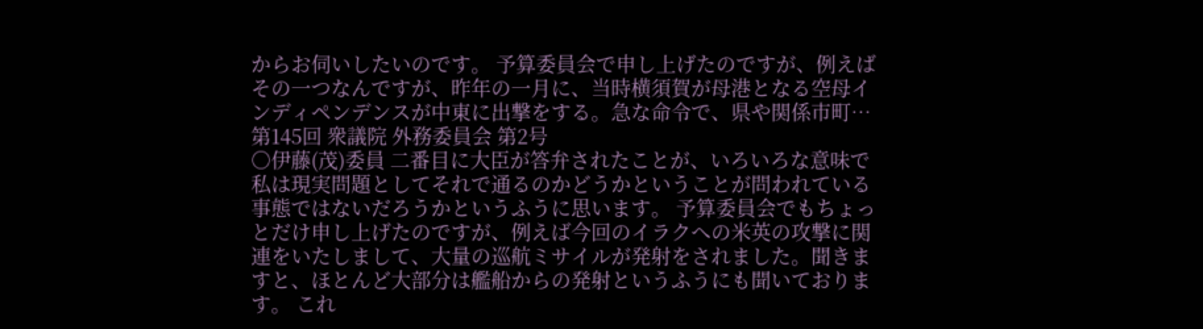からお伺いしたいのです。 予算委員会で申し上げたのですが、例えばその一つなんですが、昨年の一月に、当時横須賀が母港となる空母インディペンデンスが中東に出撃をする。急な命令で、県や関係市町…
第145回 衆議院 外務委員会 第2号
○伊藤(茂)委員 二番目に大臣が答弁されたことが、いろいろな意味で私は現実問題としてそれで通るのかどうかということが問われている事態ではないだろうかというふうに思います。 予算委員会でもちょっとだけ申し上げたのですが、例えば今回のイラクへの米英の攻撃に関連をいたしまして、大量の巡航ミサイルが発射をされました。聞きますと、ほとんど大部分は艦船からの発射というふうにも聞いております。 これ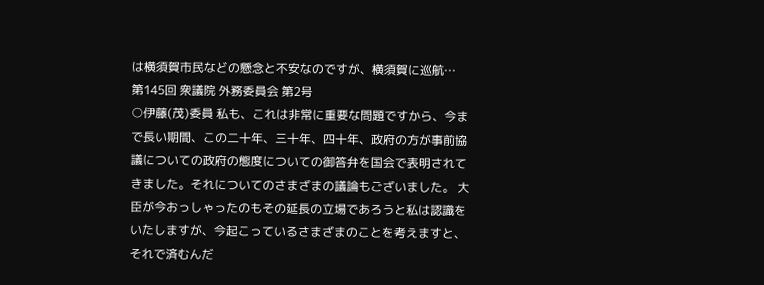は横須賀市民などの懸念と不安なのですが、横須賀に巡航…
第145回 衆議院 外務委員会 第2号
○伊藤(茂)委員 私も、これは非常に重要な問題ですから、今まで長い期間、この二十年、三十年、四十年、政府の方が事前協議についての政府の態度についての御答弁を国会で表明されてきました。それについてのさまざまの議論もございました。 大臣が今おっしゃったのもその延長の立場であろうと私は認識をいたしますが、今起こっているさまざまのことを考えますと、それで済むんだ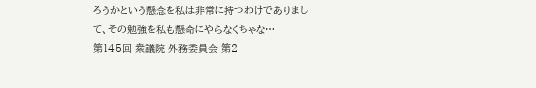ろうかという懸念を私は非常に持つわけでありまして、その勉強を私も懸命にやらなくちゃな…
第145回 衆議院 外務委員会 第2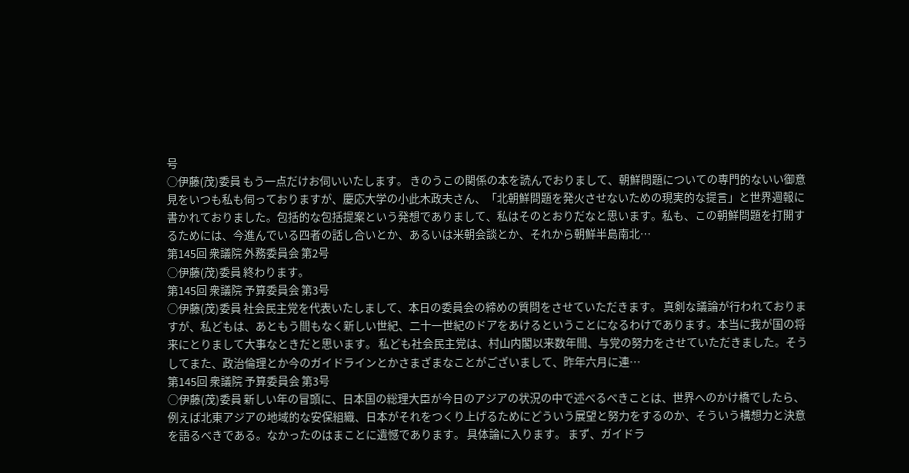号
○伊藤(茂)委員 もう一点だけお伺いいたします。 きのうこの関係の本を読んでおりまして、朝鮮問題についての専門的ないい御意見をいつも私も伺っておりますが、慶応大学の小此木政夫さん、「北朝鮮問題を発火させないための現実的な提言」と世界週報に書かれておりました。包括的な包括提案という発想でありまして、私はそのとおりだなと思います。私も、この朝鮮問題を打開するためには、今進んでいる四者の話し合いとか、あるいは米朝会談とか、それから朝鮮半島南北…
第145回 衆議院 外務委員会 第2号
○伊藤(茂)委員 終わります。
第145回 衆議院 予算委員会 第3号
○伊藤(茂)委員 社会民主党を代表いたしまして、本日の委員会の締めの質問をさせていただきます。 真剣な議論が行われておりますが、私どもは、あともう間もなく新しい世紀、二十一世紀のドアをあけるということになるわけであります。本当に我が国の将来にとりまして大事なときだと思います。 私ども社会民主党は、村山内閣以来数年間、与党の努力をさせていただきました。そうしてまた、政治倫理とか今のガイドラインとかさまざまなことがございまして、昨年六月に連…
第145回 衆議院 予算委員会 第3号
○伊藤(茂)委員 新しい年の冒頭に、日本国の総理大臣が今日のアジアの状況の中で述べるべきことは、世界へのかけ橋でしたら、例えば北東アジアの地域的な安保組織、日本がそれをつくり上げるためにどういう展望と努力をするのか、そういう構想力と決意を語るべきである。なかったのはまことに遺憾であります。 具体論に入ります。 まず、ガイドラ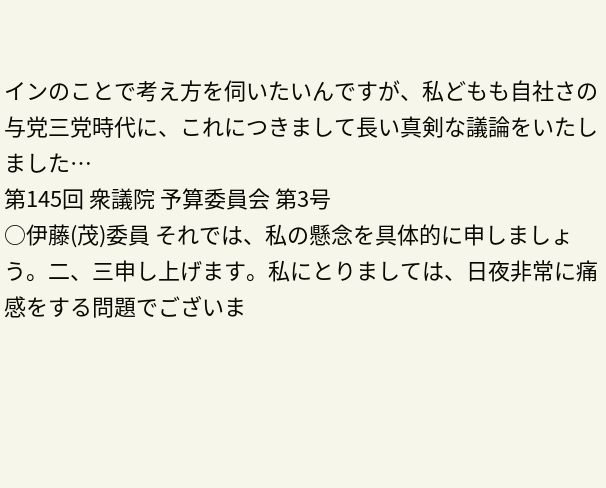インのことで考え方を伺いたいんですが、私どもも自社さの与党三党時代に、これにつきまして長い真剣な議論をいたしました…
第145回 衆議院 予算委員会 第3号
○伊藤(茂)委員 それでは、私の懸念を具体的に申しましょう。二、三申し上げます。私にとりましては、日夜非常に痛感をする問題でございま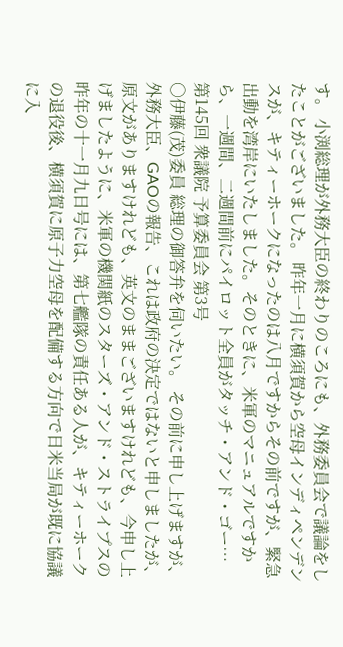す。 小渕総理が外務大臣の終わりのころにも、外務委員会で議論をしたことがございました。 昨年一月に横須賀から空母インディペンデンスが、キティーホークになったのは八月ですからその前ですが、緊急出動を湾岸にいたしました。そのときに、米軍のマニュアルですから、一週間、二週間前にパイロット全員がタッチ・アンド・ゴー…
第145回 衆議院 予算委員会 第3号
○伊藤(茂)委員 総理の御答弁を伺いたい。 その前に申し上げますが、外務大臣、GAOの報告、これは政府の決定ではないと申しましたが、原文がありますけれども、英文のままございますけれども、今申し上げましたように、米軍の機関紙のスターズ・アンド・ストライプスの昨年の十一月九日号には、第七艦隊の責任ある人が、キティーホークの退役後、横須賀に原子力空母を配備する方向で日米当局が既に協議に入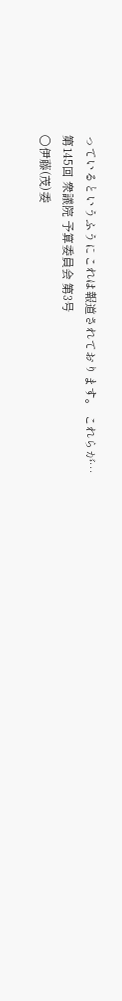っているというふうにこれは報道されております。 これらが…
第145回 衆議院 予算委員会 第3号
○伊藤(茂)委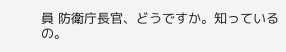員 防衛庁長官、どうですか。知っているの。